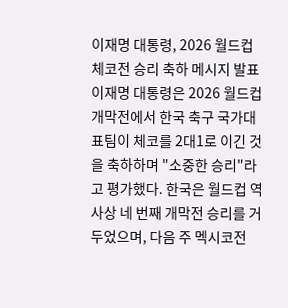이재명 대통령, 2026 월드컵 체코전 승리 축하 메시지 발표
이재명 대통령은 2026 월드컵 개막전에서 한국 축구 국가대표팀이 체코를 2대1로 이긴 것을 축하하며 "소중한 승리"라고 평가했다. 한국은 월드컵 역사상 네 번째 개막전 승리를 거두었으며, 다음 주 멕시코전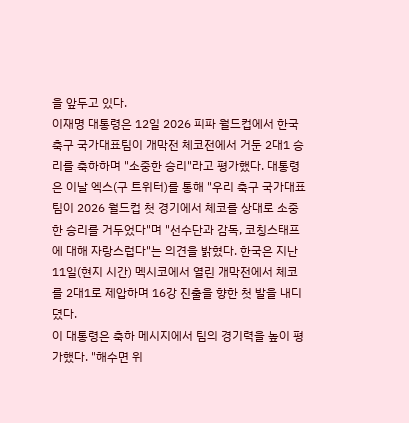을 앞두고 있다.
이재명 대통령은 12일 2026 피파 월드컵에서 한국 축구 국가대표팀이 개막전 체코전에서 거둔 2대1 승리를 축하하며 "소중한 승리"라고 평가했다. 대통령은 이날 엑스(구 트위터)를 통해 "우리 축구 국가대표팀이 2026 월드컵 첫 경기에서 체코를 상대로 소중한 승리를 거두었다"며 "선수단과 감독, 코칭스태프에 대해 자랑스럽다"는 의견을 밝혔다. 한국은 지난 11일(현지 시간) 멕시코에서 열린 개막전에서 체코를 2대1로 제압하며 16강 진출을 향한 첫 발을 내디뎠다.
이 대통령은 축하 메시지에서 팀의 경기력을 높이 평가했다. "해수면 위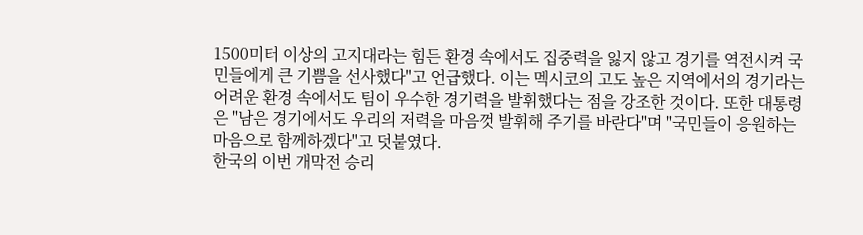1500미터 이상의 고지대라는 힘든 환경 속에서도 집중력을 잃지 않고 경기를 역전시켜 국민들에게 큰 기쁨을 선사했다"고 언급했다. 이는 멕시코의 고도 높은 지역에서의 경기라는 어려운 환경 속에서도 팀이 우수한 경기력을 발휘했다는 점을 강조한 것이다. 또한 대통령은 "남은 경기에서도 우리의 저력을 마음껏 발휘해 주기를 바란다"며 "국민들이 응원하는 마음으로 함께하겠다"고 덧붙였다.
한국의 이번 개막전 승리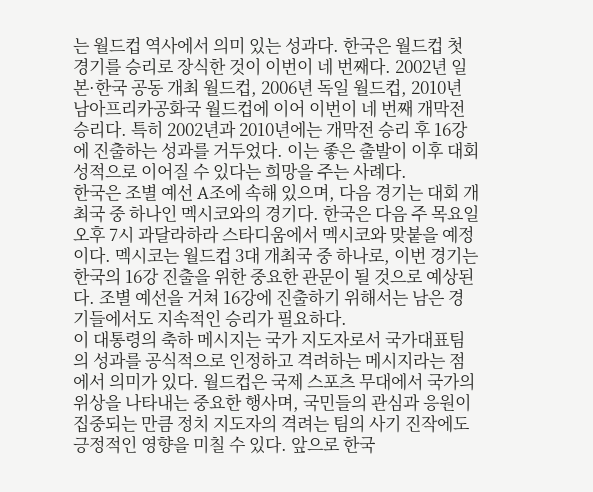는 월드컵 역사에서 의미 있는 성과다. 한국은 월드컵 첫 경기를 승리로 장식한 것이 이번이 네 번째다. 2002년 일본·한국 공동 개최 월드컵, 2006년 독일 월드컵, 2010년 남아프리카공화국 월드컵에 이어 이번이 네 번째 개막전 승리다. 특히 2002년과 2010년에는 개막전 승리 후 16강에 진출하는 성과를 거두었다. 이는 좋은 출발이 이후 대회 성적으로 이어질 수 있다는 희망을 주는 사례다.
한국은 조별 예선 A조에 속해 있으며, 다음 경기는 대회 개최국 중 하나인 멕시코와의 경기다. 한국은 다음 주 목요일 오후 7시 과달라하라 스타디움에서 멕시코와 맞붙을 예정이다. 멕시코는 월드컵 3대 개최국 중 하나로, 이번 경기는 한국의 16강 진출을 위한 중요한 관문이 될 것으로 예상된다. 조별 예선을 거쳐 16강에 진출하기 위해서는 남은 경기들에서도 지속적인 승리가 필요하다.
이 대통령의 축하 메시지는 국가 지도자로서 국가대표팀의 성과를 공식적으로 인정하고 격려하는 메시지라는 점에서 의미가 있다. 월드컵은 국제 스포츠 무대에서 국가의 위상을 나타내는 중요한 행사며, 국민들의 관심과 응원이 집중되는 만큼 정치 지도자의 격려는 팀의 사기 진작에도 긍정적인 영향을 미칠 수 있다. 앞으로 한국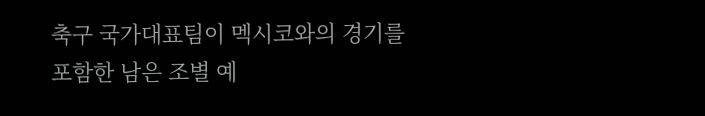축구 국가대표팀이 멕시코와의 경기를 포함한 남은 조별 예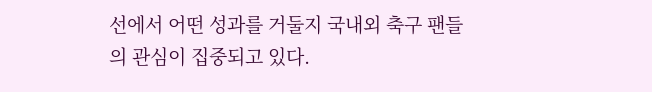선에서 어떤 성과를 거둘지 국내외 축구 팬들의 관심이 집중되고 있다.